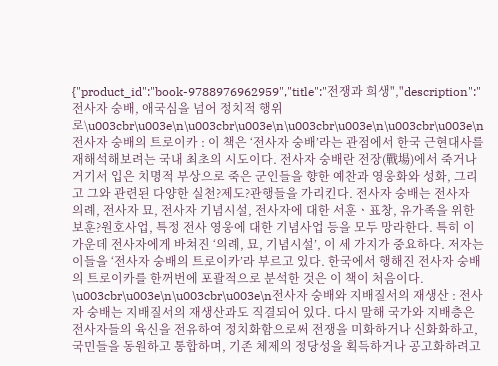{"product_id":"book-9788976962959","title":"전쟁과 희생","description":"전사자 숭배, 애국심을 넘어 정치적 행위로\u003cbr\u003e\n\u003cbr\u003e\n\u003cbr\u003e\n\u003cbr\u003e\n전사자 숭배의 트로이카 : 이 책은 ‘전사자 숭배’라는 관점에서 한국 근현대사를 재해석해보려는 국내 최초의 시도이다. 전사자 숭배란 전장(戰場)에서 죽거나 거기서 입은 치명적 부상으로 죽은 군인들을 향한 예찬과 영웅화와 성화, 그리고 그와 관련된 다양한 실천?제도?관행들을 가리킨다. 전사자 숭배는 전사자 의례, 전사자 묘, 전사자 기념시설, 전사자에 대한 서훈ㆍ표창, 유가족을 위한 보훈?원호사업, 특정 전사 영웅에 대한 기념사업 등을 모두 망라한다. 특히 이 가운데 전사자에게 바쳐진 ‘의례, 묘, 기념시설’, 이 세 가지가 중요하다. 저자는 이들을 ‘전사자 숭배의 트로이카’라 부르고 있다. 한국에서 행해진 전사자 숭배의 트로이카를 한꺼번에 포괄적으로 분석한 것은 이 책이 처음이다. \u003cbr\u003e\n\u003cbr\u003e\n전사자 숭배와 지배질서의 재생산 : 전사자 숭배는 지배질서의 재생산과도 직결되어 있다. 다시 말해 국가와 지배층은 전사자들의 육신을 전유하여 정치화함으로써 전쟁을 미화하거나 신화화하고, 국민들을 동원하고 통합하며, 기존 체제의 정당성을 획득하거나 공고화하려고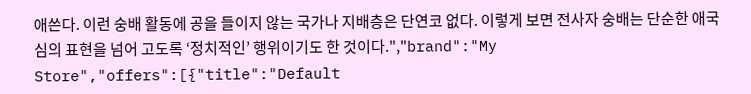애쓴다. 이런 숭배 활동에 공을 들이지 않는 국가나 지배층은 단연코 없다. 이렇게 보면 전사자 숭배는 단순한 애국심의 표현을 넘어 고도록 ‘정치적인’ 행위이기도 한 것이다.","brand":"My Store","offers":[{"title":"Default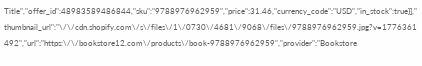Title","offer_id":48983589486844,"sku":"9788976962959","price":31.46,"currency_code":"USD","in_stock":true}],"thumbnail_url":"\/\/cdn.shopify.com\/s\/files\/1\/0730\/4681\/9068\/files\/9788976962959.jpg?v=1776361492","url":"https:\/\/bookstore12.com\/products\/book-9788976962959","provider":"Bookstore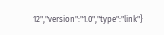12","version":"1.0","type":"link"}